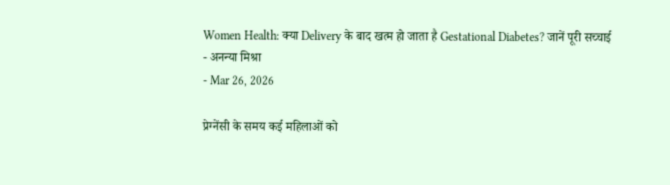Women Health: क्या Delivery के बाद खत्म हो जाता है Gestational Diabetes? जानें पूरी सच्चाई
- अनन्या मिश्रा
- Mar 26, 2026

प्रेग्नेंसी के समय कई महिलाओं को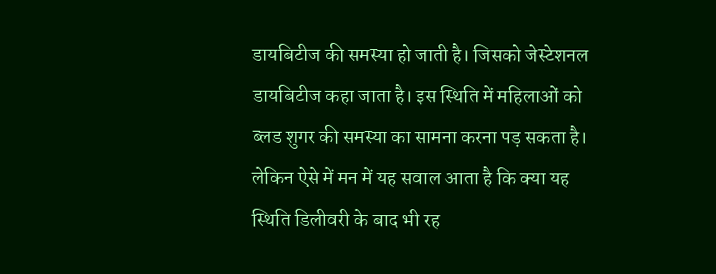डायबिटीज की समस्या हो जाती है। जिसको जेस्टेशनल डायबिटीज कहा जाता है। इस स्थिति में महिलाओं को ब्लड शुगर की समस्या का सामना करना पड़ सकता है। लेकिन ऐसे में मन में यह सवाल आता है कि क्या यह स्थिति डिलीवरी के बाद भी रह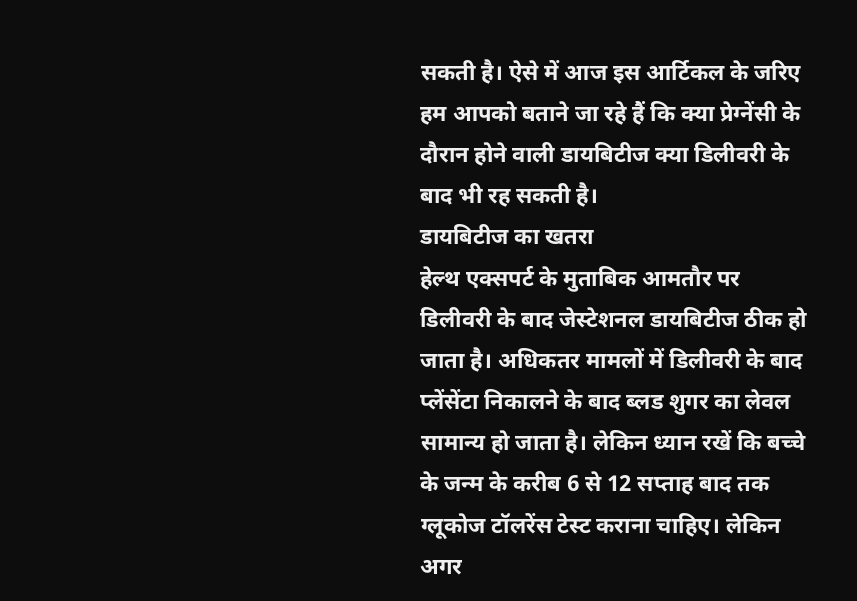सकती है। ऐसे में आज इस आर्टिकल के जरिए हम आपको बताने जा रहे हैं कि क्या प्रेग्नेंसी के दौरान होने वाली डायबिटीज क्या डिलीवरी के बाद भी रह सकती है।
डायबिटीज का खतरा
हेल्थ एक्सपर्ट के मुताबिक आमतौर पर डिलीवरी के बाद जेस्टेशनल डायबिटीज ठीक हो जाता है। अधिकतर मामलों में डिलीवरी के बाद प्लेंसेंटा निकालने के बाद ब्लड शुगर का लेवल सामान्य हो जाता है। लेकिन ध्यान रखें कि बच्चे के जन्म के करीब 6 से 12 सप्ताह बाद तक ग्लूकोज टॉलरेंस टेस्ट कराना चाहिए। लेकिन अगर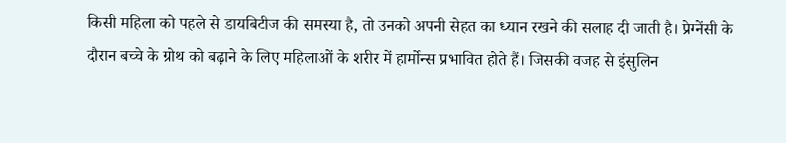किसी महिला को पहले से डायबिटीज की समस्या है, तो उनको अपनी सेहत का ध्यान रखने की सलाह दी जाती है। प्रेग्नेंसी के दौरान बच्चे के ग्रोथ को बढ़ाने के लिए महिलाओं के शरीर में हार्मोन्स प्रभावित होते हैं। जिसकी वजह से इंसुलिन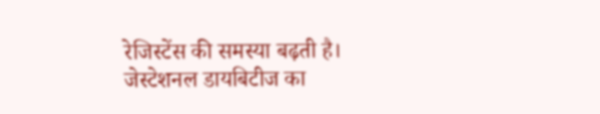रेजिस्टेंस की समस्या बढ़ती है।
जेस्टेशनल डायबिटीज का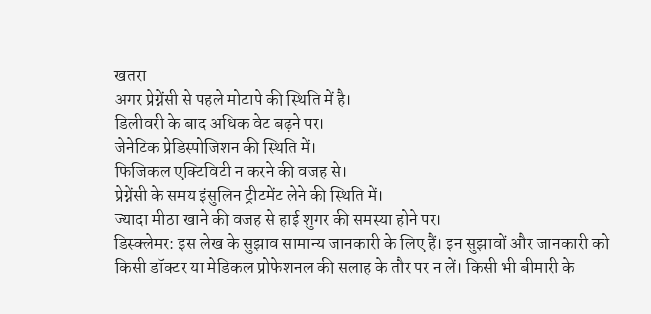खतरा
अगर प्रेग्नेंसी से पहले मोटापे की स्थिति में है।
डिलीवरी के बाद अधिक वेट बढ़ने पर।
जेनेटिक प्रेडिस्पोजिशन की स्थिति में।
फिजिकल एक्टिविटी न करने की वजह से।
प्रेग्नेंसी के समय इंसुलिन ट्रीटमेंट लेने की स्थिति में।
ज्यादा मीठा खाने की वजह से हाई शुगर की समस्या होने पर।
डिस्क्लेमर: इस लेख के सुझाव सामान्य जानकारी के लिए हैं। इन सुझावों और जानकारी को किसी डॉक्टर या मेडिकल प्रोफेशनल की सलाह के तौर पर न लें। किसी भी बीमारी के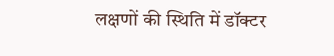लक्षणों की स्थिति में डॉक्टर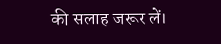की सलाह जरूर लें।